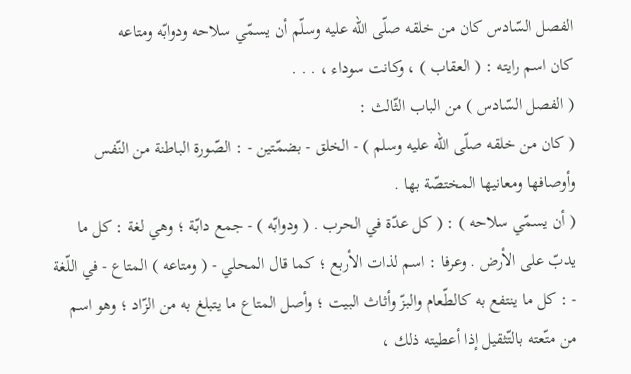الفصل السّادس كان من خلقه صلّى اللّه عليه وسلّم أن يسمّي سلاحه ودوابّه ومتاعه
كان اسم رايته : ( العقاب ) ، وكانت سوداء ، . . .
( الفصل السّادس ) من الباب الثّالث :
( كان من خلقه صلّى اللّه عليه وسلم ) - الخلق - بضمّتين - : الصّورة الباطنة من النّفس وأوصافها ومعانيها المختصّة بها .
( أن يسمّي سلاحه ) : ( كل عدّة في الحرب . ( ودوابّه ) - جمع دابّة ؛ وهي لغة : كل ما يدبّ على الأرض . وعرفا : اسم لذات الأربع ؛ كما قال المحلي - ( ومتاعه ) المتاع - في اللّغة - : كل ما ينتفع به كالطّعام والبزّ وأثاث البيت ؛ وأصل المتاع ما يتبلغ به من الزّاد ؛ وهو اسم من متّعته بالتّثقيل إذا أعطيته ذلك ،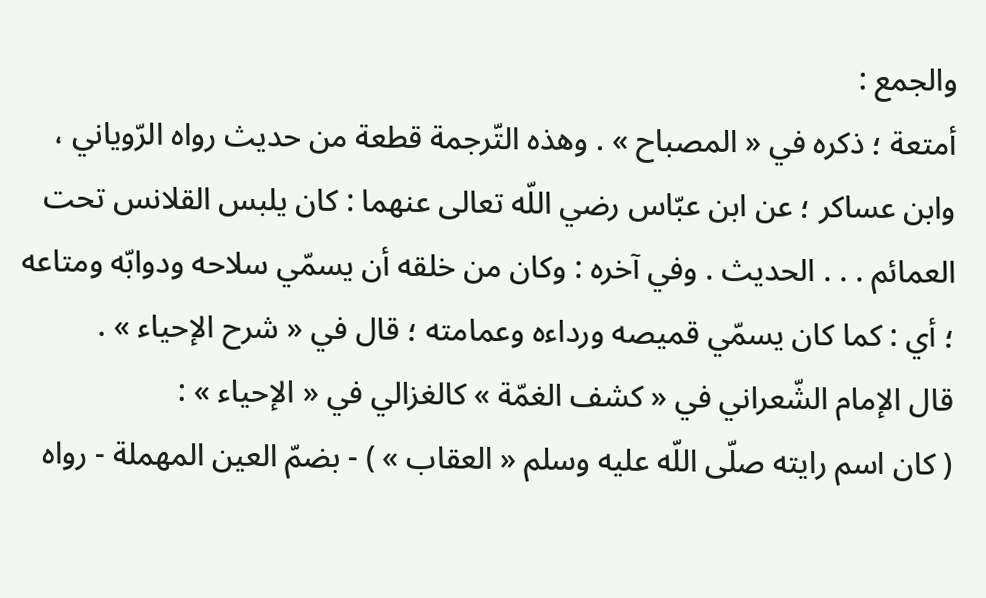والجمع :
أمتعة ؛ ذكره في « المصباح » . وهذه التّرجمة قطعة من حديث رواه الرّوياني ، وابن عساكر ؛ عن ابن عبّاس رضي اللّه تعالى عنهما : كان يلبس القلانس تحت العمائم . . . الحديث . وفي آخره : وكان من خلقه أن يسمّي سلاحه ودوابّه ومتاعه ؛ أي : كما كان يسمّي قميصه ورداءه وعمامته ؛ قال في « شرح الإحياء » .
قال الإمام الشّعراني في « كشف الغمّة » كالغزالي في « الإحياء » :
( كان اسم رايته صلّى اللّه عليه وسلم « العقاب » ) - بضمّ العين المهملة - رواه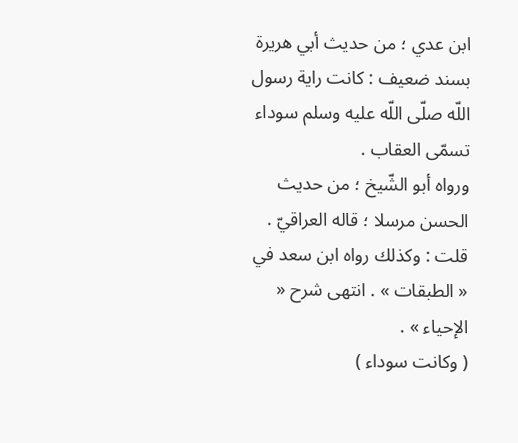ابن عدي ؛ من حديث أبي هريرة بسند ضعيف : كانت راية رسول اللّه صلّى اللّه عليه وسلم سوداء تسمّى العقاب .
ورواه أبو الشّيخ ؛ من حديث الحسن مرسلا ؛ قاله العراقيّ . قلت : وكذلك رواه ابن سعد في « الطبقات » . انتهى شرح « الإحياء » .
( وكانت سوداء )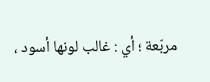مربّعة ؛ أي : غالب لونها أسود ،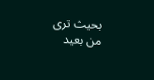بحيث ترى من بعيد